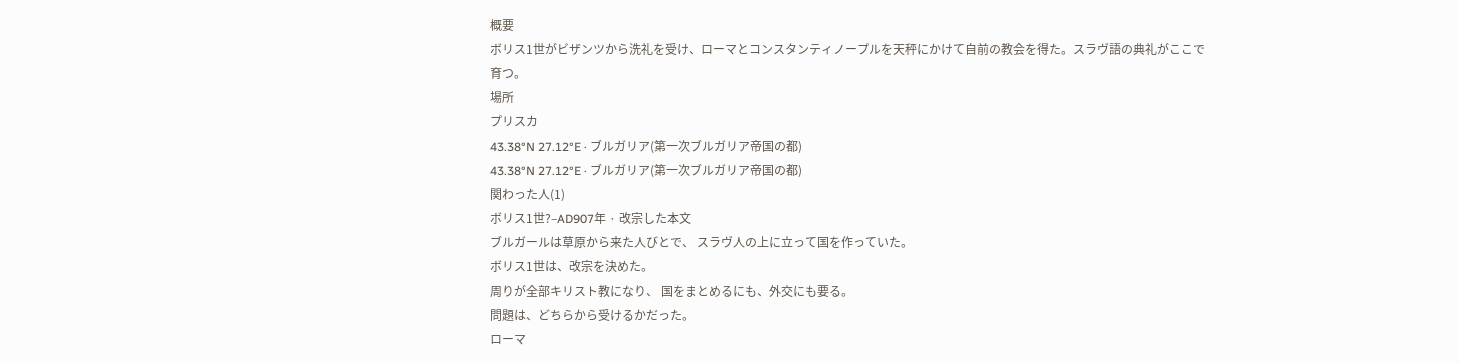概要
ボリス1世がビザンツから洗礼を受け、ローマとコンスタンティノープルを天秤にかけて自前の教会を得た。スラヴ語の典礼がここで育つ。
場所
プリスカ
43.38°N 27.12°E · ブルガリア(第一次ブルガリア帝国の都)
43.38°N 27.12°E · ブルガリア(第一次ブルガリア帝国の都)
関わった人(1)
ボリス1世?–AD907年 · 改宗した本文
ブルガールは草原から来た人びとで、 スラヴ人の上に立って国を作っていた。
ボリス1世は、改宗を決めた。
周りが全部キリスト教になり、 国をまとめるにも、外交にも要る。
問題は、どちらから受けるかだった。
ローマ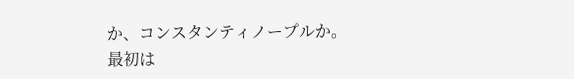か、コンスタンティノープルか。
最初は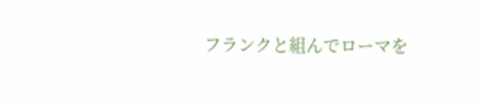フランクと組んでローマを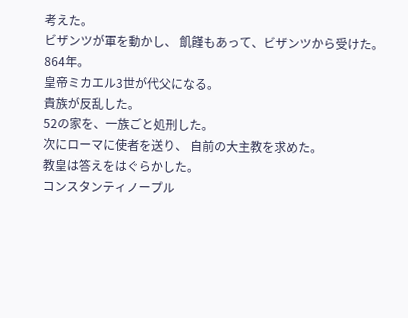考えた。
ビザンツが軍を動かし、 飢饉もあって、ビザンツから受けた。
864年。
皇帝ミカエル3世が代父になる。
貴族が反乱した。
52の家を、一族ごと処刑した。
次にローマに使者を送り、 自前の大主教を求めた。
教皇は答えをはぐらかした。
コンスタンティノープル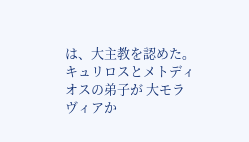は、大主教を認めた。
キュリロスとメトディオスの弟子が 大モラヴィアか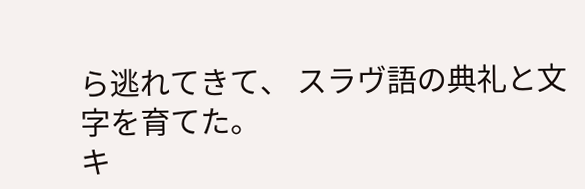ら逃れてきて、 スラヴ語の典礼と文字を育てた。
キ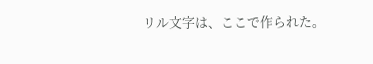リル文字は、ここで作られた。